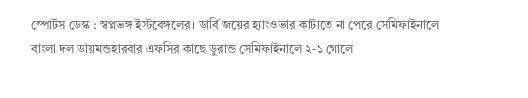স্পোর্টস ডেস্ক : স্বপ্নভঙ্গ ইস্টবেঙ্গলের। ডার্বি জয়ের হ্যাংওভার কাটাতে না পেরে সেমিফাইনালে বাংলা দল ডায়মন্ডহারবার এফসির কাছে ডুরান্ড সেমিফাইনালে ২-১ গোলে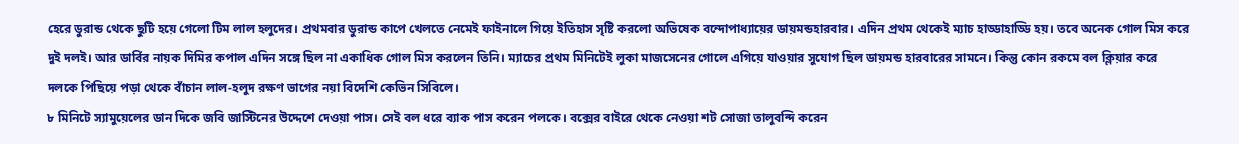হেরে ডুরান্ড থেকে ছুটি হয়ে গেলো টিম লাল হলুদের। প্রথমবার ডুরান্ড কাপে খেলতে নেমেই ফাইনালে গিয়ে ইতিহাস সৃষ্টি করলো অভিষেক বন্দোপাধ্যায়ের ডায়মন্ডহারবার। এদিন প্রথম থেকেই ম্যাচ হাড্ডাহাড্ডি হয়। তবে অনেক গোল মিস করে দুই দলই। আর ডার্বির নায়ক দিমির কপাল এদিন সঙ্গে ছিল না একাধিক গোল মিস করলেন তিনি। ম্যাচের প্রথম মিনিটেই লুকা মাজসেনের গোলে এগিয়ে যাওয়ার সুযোগ ছিল ডায়মন্ড হারবারের সামনে। কিন্তু কোন রকমে বল ক্লিয়ার করে দলকে পিছিয়ে পড়া থেকে বাঁচান লাল-হলুদ রক্ষণ ভাগের নয়া বিদেশি কেভিন সিবিলে।
৮ মিনিটে স্যামুয়েলের ডান দিকে জবি জাস্টিনের উদ্দেশে দেওয়া পাস। সেই বল ধরে ব্যাক পাস করেন পলকে। বক্সের বাইরে থেকে নেওয়া শট সোজা তালুবন্দি করেন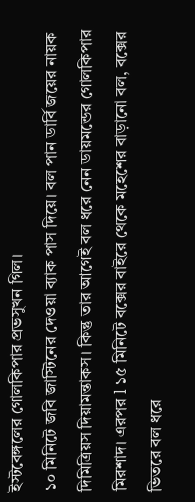ইস্টবেঙ্গলের গোলকিপার প্রভসুখন গিল।
১০ মিনিটে জবি জাস্টিনের দেওয়া ব্যাক পাস দিয়ে। বল পান ডার্বি জয়ের নায়ক দিমিত্রিয়স দিয়ামন্তাকস। কিন্তু তার আগেই বল ধরে নেন ডায়মন্ডের গোলকিপার মিরশাদ। এরপর l ১৫ মিনিটে বক্সের বাইরে থেকে মহেশের বাড়ানো বল, বক্সের ভিতরে বল ধরে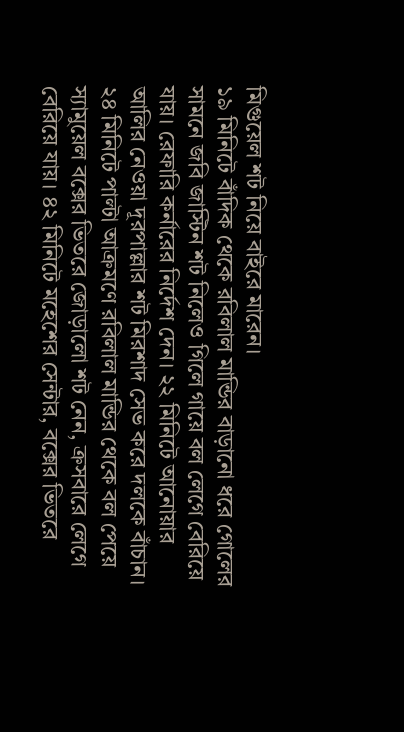মিগুয়েল শট নিয়ে বাইরে মারেন।
১৯ মিনিটে বাঁদিক থেকে রবিলাল মান্ডির বাড়ানো ধরে গোলের সামনে জবি জাস্টিন শট নিলেও গিলে গায়ে বল লেগে বেরিয়ে যায়। রেফারি কর্নারের নির্দেশ দেন। ২২ মিনিটে আনোয়ার আলির নেওয়া দূরপাল্লার শট মিরশাদ সেভ করে দলকে বাঁচান।
২৪ মিনিটে পাল্টা আক্রমণে রবিলাল মান্ডির থেকে বল পেয়ে স্যামুয়েল বক্সের ভিতরে জোড়ালো শট নেন, ক্রসবারে লেগে বেরিয়ে যায়। ৪২ মিনিটে মহেশের সেন্টার, বক্সের ভিতরে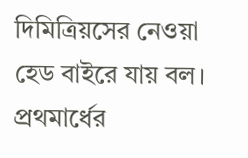দিমিত্রিয়সের নেওয়া হেড বাইরে যায় বল।
প্রথমার্ধের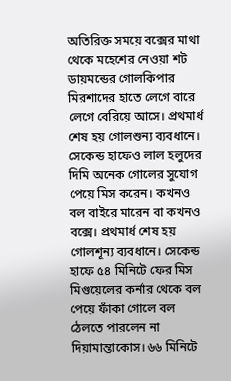অতিরিক্ত সময়ে বক্সের মাথা থেকে মহেশের নেওয়া শট ডায়মন্ডের গোলকিপার মিরশাদের হাতে লেগে বারে লেগে বেরিয়ে আসে। প্রথমার্ধ শেষ হয় গোলশুন্য ব্যবধানে। সেকেন্ড হাফেও লাল হলুদের দিমি অনেক গোলের সুযোগ পেয়ে মিস করেন। কখনও বল বাইরে মারেন বা কখনও বক্সে। প্রথমার্ধ শেষ হয় গোলশূন্য ব্যবধানে। সেকেন্ড হাফে ৫৪ মিনিটে ফের মিস
মিগুয়েলের কর্নার থেকে বল পেয়ে ফাঁকা গোলে বল ঠেলতে পারলেন না দিয়ামান্তাকোস। ৬৬ মিনিটে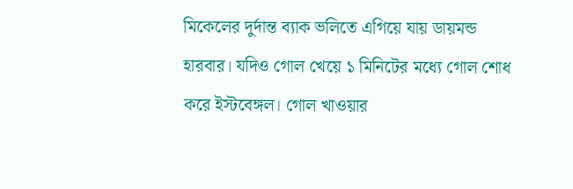মিকেলের দুর্দান্ত ব্যাক ভলিতে এগিয়ে যায় ডায়মন্ড হারবার। যদিও গোল খেয়ে ১ মিনিটের মধ্যে গোল শোধ করে ইস্টবেঙ্গল। গোল খাওয়ার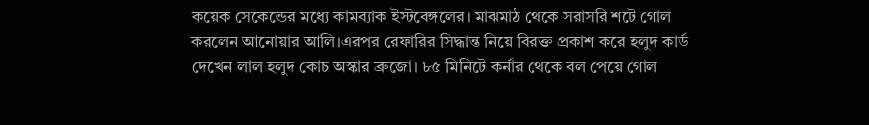কয়েক সেকেন্ডের মধ্যে কামব্যাক ইস্টবেঙ্গলের। মাঝমাঠ থেকে সরাসরি শটে গোল করলেন আনোয়ার আলি।এরপর রেফারির সিদ্ধান্ত নিয়ে বিরক্ত প্রকাশ করে হলুদ কার্ড দেখেন লাল হলুদ কোচ অস্কার ব্রুজো। ৮৫ মিনিটে কর্নার থেকে বল পেয়ে গোল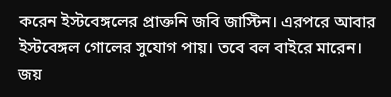করেন ইস্টবেঙ্গলের প্রাক্তনি জবি জাস্টিন। এরপরে আবার ইস্টবেঙ্গল গোলের সুযোগ পায়। তবে বল বাইরে মারেন। জয়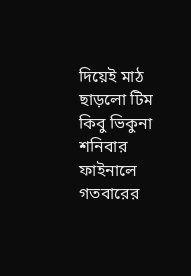দিয়েই মাঠ ছাড়লো টিম কিবু ভিকুনা শনিবার ফাইনালে গতবারের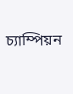চ্যাম্পিয়ন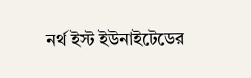নর্থ ইস্ট ইউনাইটেডের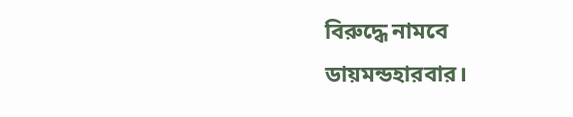বিরুদ্ধে নামবে ডায়মন্ডহারবার।